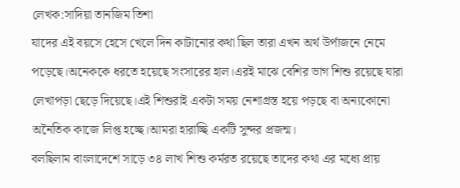লেখক:সাদিয়া তানজিম তিশা
যাদের এই বয়সে হেসে খেলে দিন কাটানোর কথা ছিল তারা এখন অর্থ উর্পাজনে নেমে পড়েছে।অনেককে ধরতে হয়েছে সংসারের হাল।এরই মাঝে বেশির ভাগ শিশু রয়েছে যারা লেখাপড়া ছেড়ে দিয়েছে।এই শিশুরাই একটা সময় নেশাগ্রস্ত হয়ে পড়ছে বা অন্যকোনো অনৈতিক কাজে লিপ্ত হচ্ছে।আমরা হারাচ্ছি একটি সুন্দর প্রজন্ম।
বলছিলাম বাংলাদেশে সাড়ে ৩৪ লাখ শিশু কর্মরত রয়েছে তাদের কথা এর মধ্যে প্রায়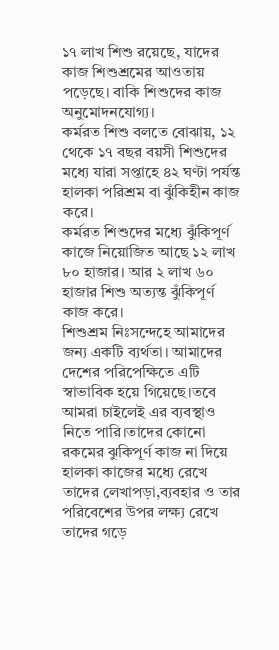১৭ লাখ শিশু রয়েছে, যাদের কাজ শিশুশ্রমের আওতায় পড়েছে। বাকি শিশুদের কাজ অনুমোদনযোগ্য।
কর্মরত শিশু বলতে বোঝায়, ১২ থেকে ১৭ বছর বয়সী শিশুদের মধ্যে যারা সপ্তাহে ৪২ ঘণ্টা পর্যন্ত হালকা পরিশ্রম বা ঝুঁকিহীন কাজ করে।
কর্মরত শিশুদের মধ্যে ঝুঁকিপূর্ণ কাজে নিয়োজিত আছে ১২ লাখ ৮০ হাজার। আর ২ লাখ ৬০ হাজার শিশু অত্যন্ত ঝুঁকিপূর্ণ কাজ করে।
শিশুশ্রম নিঃসন্দেহে আমাদের জন্য একটি ব্যর্থতা। আমাদের দেশের পরিপেক্ষিতে এটি স্বাভাবিক হয়ে গিয়েছে।তবে আমরা চাইলেই এর ব্যবস্থাও নিতে পারি।তাদের কোনো রকমের ঝুকিপূর্ণ কাজ না দিয়ে হালকা কাজের মধ্যে রেখে তাদের লেখাপড়া,ব্যবহার ও তার পরিবেশের উপর লক্ষ্য রেখে তাদের গড়ে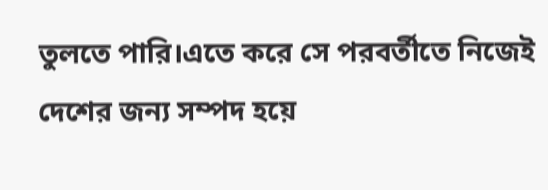তুলতে পারি।এতে করে সে পরবর্তীতে নিজেই দেশের জন্য সম্পদ হয়ে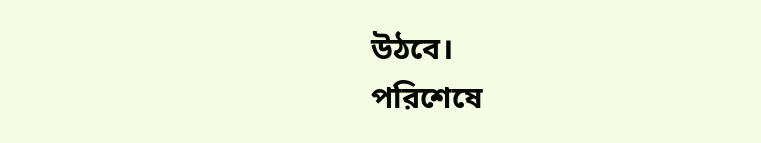উঠবে।
পরিশেষে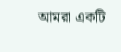আমরা একটি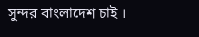সুন্দর বাংলাদেশ চাই ।